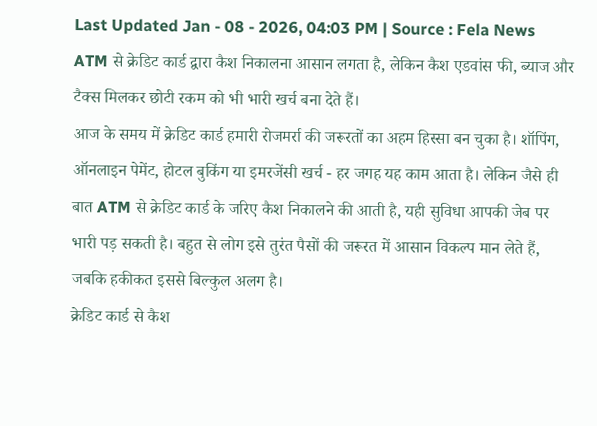Last Updated Jan - 08 - 2026, 04:03 PM | Source : Fela News
ATM से क्रेडिट कार्ड द्वारा कैश निकालना आसान लगता है, लेकिन कैश एडवांस फी, ब्याज और टैक्स मिलकर छोटी रकम को भी भारी खर्च बना देते हैं।
आज के समय में क्रेडिट कार्ड हमारी रोजमर्रा की जरूरतों का अहम हिस्सा बन चुका है। शॉपिंग, ऑनलाइन पेमेंट, होटल बुकिंग या इमरजेंसी खर्च - हर जगह यह काम आता है। लेकिन जैसे ही बात ATM से क्रेडिट कार्ड के जरिए कैश निकालने की आती है, यही सुविधा आपकी जेब पर भारी पड़ सकती है। बहुत से लोग इसे तुरंत पैसों की जरूरत में आसान विकल्प मान लेते हैं, जबकि हकीकत इससे बिल्कुल अलग है।
क्रेडिट कार्ड से कैश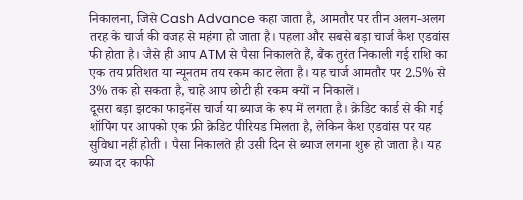निकालना, जिसे Cash Advance कहा जाता है, आमतौर पर तीन अलग-अलग तरह के चार्ज की वजह से महंगा हो जाता है। पहला और सबसे बड़ा चार्ज कैश एडवांस फी होता है। जैसे ही आप ATM से पैसा निकालते हैं, बैंक तुरंत निकाली गई राशि का एक तय प्रतिशत या न्यूनतम तय रकम काट लेता है। यह चार्ज आमतौर पर 2.5% से 3% तक हो सकता है, चाहे आप छोटी ही रकम क्यों न निकालें।
दूसरा बड़ा झटका फाइनेंस चार्ज या ब्याज के रूप में लगता है। क्रेडिट कार्ड से की गई शॉपिंग पर आपको एक फ्री क्रेडिट पीरियड मिलता है, लेकिन कैश एडवांस पर यह सुविधा नहीं होती । पैसा निकालते ही उसी दिन से ब्याज लगना शुरू हो जाता है। यह ब्याज दर काफी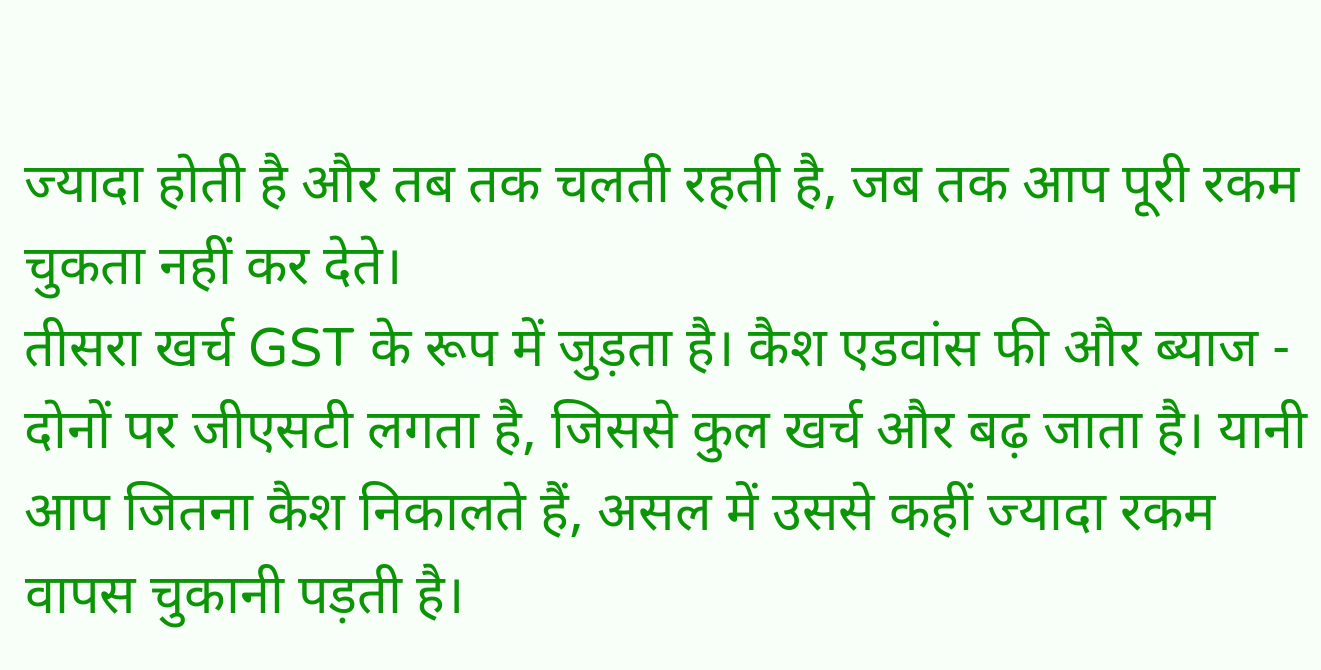ज्यादा होती है और तब तक चलती रहती है, जब तक आप पूरी रकम चुकता नहीं कर देते।
तीसरा खर्च GST के रूप में जुड़ता है। कैश एडवांस फी और ब्याज - दोनों पर जीएसटी लगता है, जिससे कुल खर्च और बढ़ जाता है। यानी आप जितना कैश निकालते हैं, असल में उससे कहीं ज्यादा रकम वापस चुकानी पड़ती है।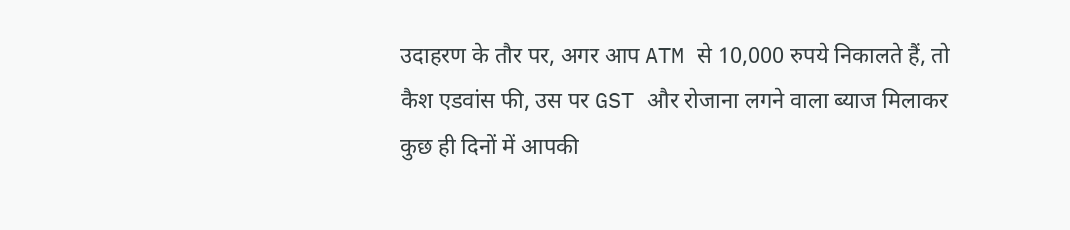उदाहरण के तौर पर, अगर आप ATM से 10,000 रुपये निकालते हैं, तो कैश एडवांस फी, उस पर GST और रोजाना लगने वाला ब्याज मिलाकर कुछ ही दिनों में आपकी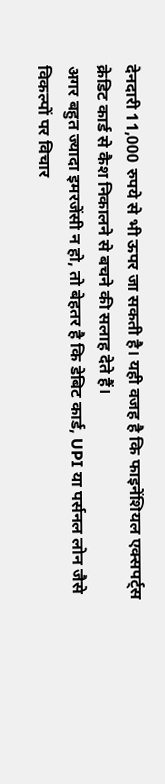देनदारी 11,000 रुपये से भी ऊपर जा सकती है। यही वजह है कि फाइनेंशियल एक्सपर्ट्स क्रेडिट कार्ड से कैश निकालने से बचने की सलाह देते हैं।
अगर बहुत ज्यादा इमरजेंसी न हो, तो बेहतर है कि डेबिट कार्ड, UPI या पर्सनल लोन जैसे विकल्पों पर विचार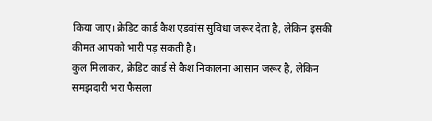किया जाए। क्रेडिट कार्ड कैश एडवांस सुविधा जरूर देता है, लेकिन इसकी कीमत आपको भारी पड़ सकती है।
कुल मिलाकर, क्रेडिट कार्ड से कैश निकालना आसान जरूर है, लेकिन समझदारी भरा फैसला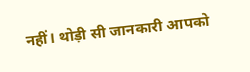नहीं। थोड़ी सी जानकारी आपको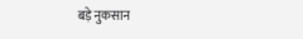बड़े नुकसान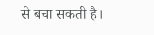से बचा सकती है।